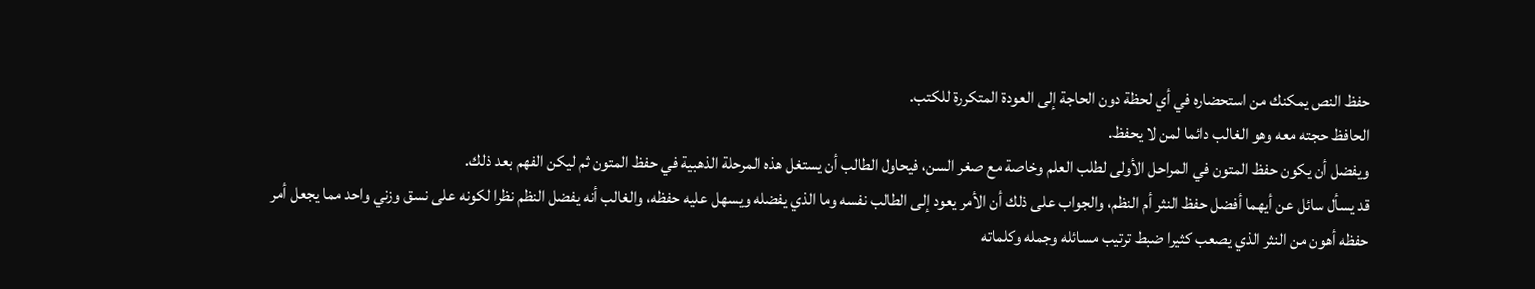حفظ النص يمكنك من استحضاره في أي لحظة دون الحاجة إلى العودة المتكررة للكتب.
الحافظ حجته معه وهو الغالب دائما لمن لا يحفظ.
ويفضل أن يكون حفظ المتون في المراحل الأولى لطلب العلم وخاصة مع صغر السن، فيحاول الطالب أن يستغل هذه المرحلة الذهبية في حفظ المتون ثم ليكن الفهم بعد ذلك.
قد يسأل سائل عن أيهما أفضل حفظ النثر أم النظم، والجواب على ذلك أن الأمر يعود إلى الطالب نفسه وما الذي يفضله ويسهل عليه حفظه، والغالب أنه يفضل النظم نظرا لكونه على نسق وزني واحد مما يجعل أمر حفظه أهون من النثر الذي يصعب كثيرا ضبط ترتيب مسائله وجمله وكلماته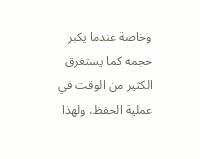وخاصة عندما يكبر حجمه كما يستغرق الكثير من الوقت في عملية الحفظ، ولهذا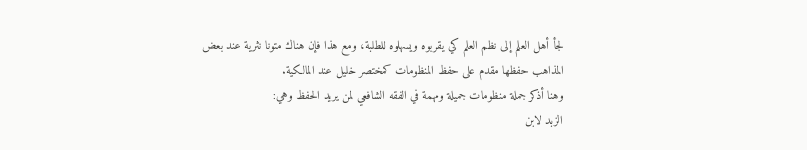لجأ أهل العلم إلى نظم العلم كي يقربوه ويسهلوه للطلبة، ومع هذا فإن هناك متونا نثرية عند بعض المذاهب حفظها مقدم على حفظ المنظومات كمختصر خليل عند المالكية.
وهنا أذكر جملة منظومات جميلة ومهمة في الفقه الشافعي لمن يريد الحفظ وهي:
الزبد لابن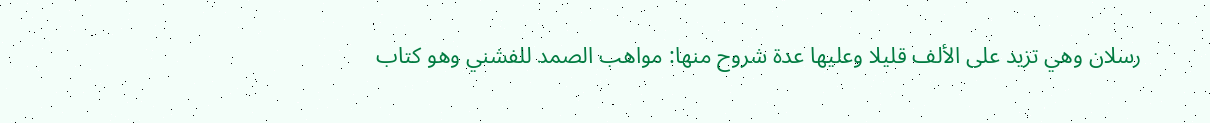رسلان وهي تزيد على الألف قليلا وعليها عدة شروح منها: مواهب الصمد للفشني وهو كتاب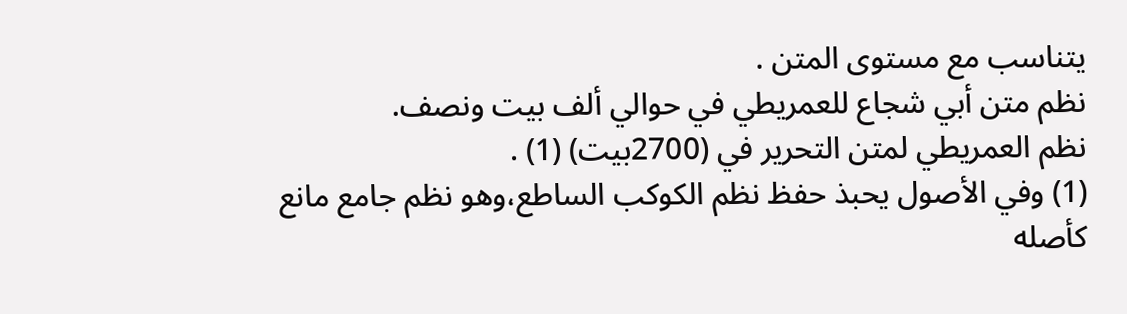يتناسب مع مستوى المتن .
نظم متن أبي شجاع للعمريطي في حوالي ألف بيت ونصف.
نظم العمريطي لمتن التحرير في (2700بيت) (1) .
(1) وفي الأصول يحبذ حفظ نظم الكوكب الساطع،وهو نظم جامع مانع كأصله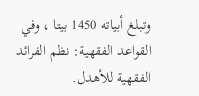وتبلغ أبياته 1450 بيتا ، وفي القواعد الفقهية: نظم الفرائد الفقهية للأهدل.